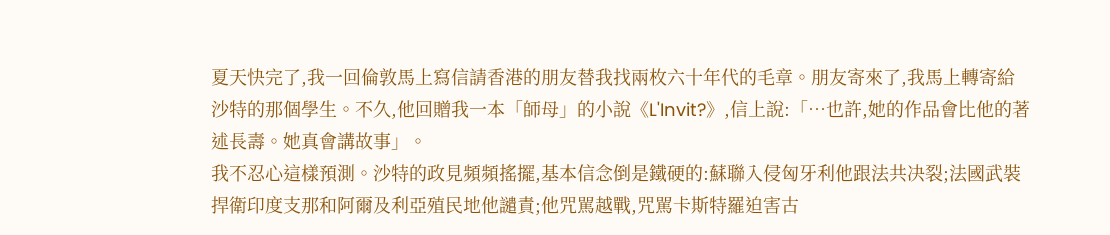夏天快完了,我一回倫敦馬上寫信請香港的朋友替我找兩枚六十年代的毛章。朋友寄來了,我馬上轉寄給沙特的那個學生。不久,他回贈我一本「師母」的小說《L'Invit?》,信上說:「…也許,她的作品會比他的著述長壽。她真會講故事」。
我不忍心這樣預測。沙特的政見頻頻搖擺,基本信念倒是鐵硬的:蘇聯入侵匈牙利他跟法共决裂;法國武裝捍衛印度支那和阿爾及利亞殖民地他譴責;他咒駡越戰,咒駡卡斯特羅迫害古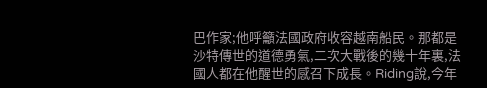巴作家;他呼籲法國政府收容越南船民。那都是沙特傳世的道德勇氣,二次大戰後的幾十年裏,法國人都在他醒世的感召下成長。Riding說,今年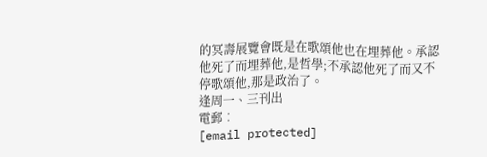的冥壽展覽會既是在歌頌他也在埋葬他。承認他死了而埋葬他,是哲學;不承認他死了而又不停歌頌他,那是政治了。
逢周一、三刊出
電郵︰
[email protected]